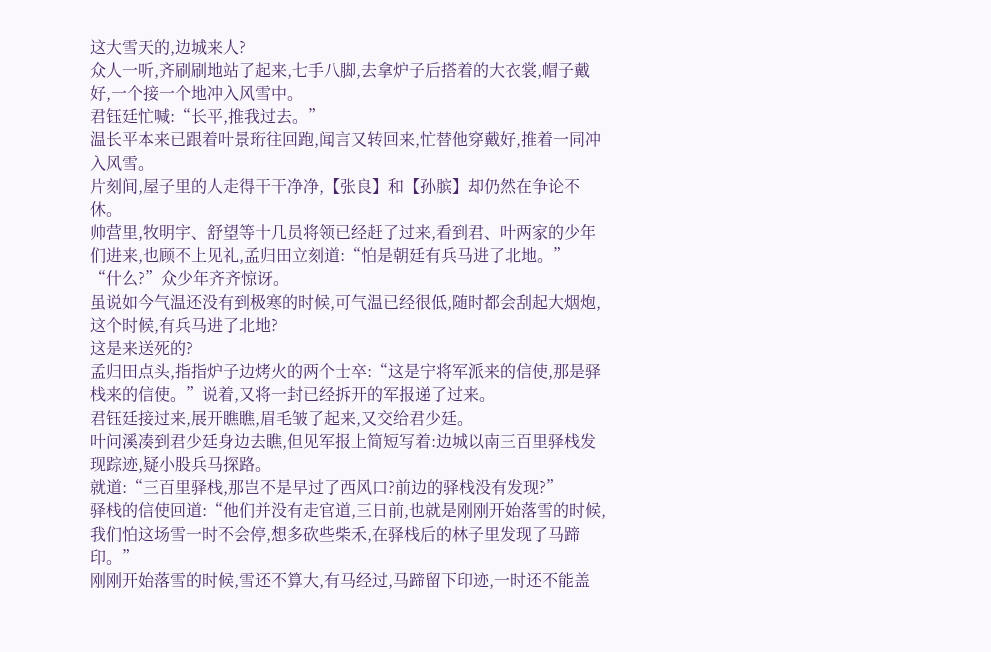这大雪天的,边城来人?
众人一听,齐刷刷地站了起来,七手八脚,去拿炉子后搭着的大衣裳,帽子戴好,一个接一个地冲入风雪中。
君钰廷忙喊:“长平,推我过去。”
温长平本来已跟着叶景珩往回跑,闻言又转回来,忙替他穿戴好,推着一同冲入风雪。
片刻间,屋子里的人走得干干净净,【张良】和【孙膑】却仍然在争论不休。
帅营里,牧明宇、舒望等十几员将领已经赶了过来,看到君、叶两家的少年们进来,也顾不上见礼,孟归田立刻道:“怕是朝廷有兵马进了北地。”
“什么?”众少年齐齐惊讶。
虽说如今气温还没有到极寒的时候,可气温已经很低,随时都会刮起大烟炮,这个时候,有兵马进了北地?
这是来送死的?
孟归田点头,指指炉子边烤火的两个士卒:“这是宁将军派来的信使,那是驿栈来的信使。”说着,又将一封已经拆开的军报递了过来。
君钰廷接过来,展开瞧瞧,眉毛皱了起来,又交给君少廷。
叶问溪凑到君少廷身边去瞧,但见军报上简短写着:边城以南三百里驿栈发现踪迹,疑小股兵马探路。
就道:“三百里驿栈,那岂不是早过了西风口?前边的驿栈没有发现?”
驿栈的信使回道:“他们并没有走官道,三日前,也就是刚刚开始落雪的时候,我们怕这场雪一时不会停,想多砍些柴禾,在驿栈后的林子里发现了马蹄印。”
刚刚开始落雪的时候,雪还不算大,有马经过,马蹄留下印迹,一时还不能盖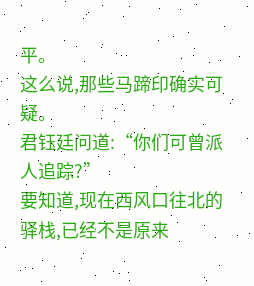平。
这么说,那些马蹄印确实可疑。
君钰廷问道:“你们可曾派人追踪?”
要知道,现在西风口往北的驿栈,已经不是原来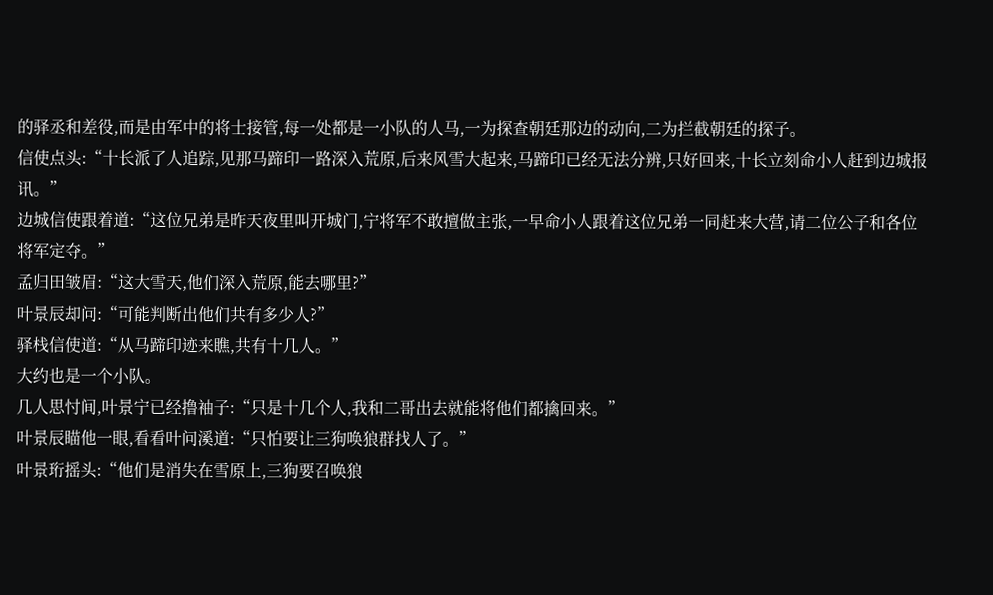的驿丞和差役,而是由军中的将士接管,每一处都是一小队的人马,一为探查朝廷那边的动向,二为拦截朝廷的探子。
信使点头:“十长派了人追踪,见那马蹄印一路深入荒原,后来风雪大起来,马蹄印已经无法分辨,只好回来,十长立刻命小人赶到边城报讯。”
边城信使跟着道:“这位兄弟是昨天夜里叫开城门,宁将军不敢擅做主张,一早命小人跟着这位兄弟一同赶来大营,请二位公子和各位将军定夺。”
孟归田皱眉:“这大雪天,他们深入荒原,能去哪里?”
叶景辰却问:“可能判断出他们共有多少人?”
驿栈信使道:“从马蹄印迹来瞧,共有十几人。”
大约也是一个小队。
几人思忖间,叶景宁已经撸袖子:“只是十几个人,我和二哥出去就能将他们都擒回来。”
叶景辰瞄他一眼,看看叶问溪道:“只怕要让三狗唤狼群找人了。”
叶景珩摇头:“他们是消失在雪原上,三狗要召唤狼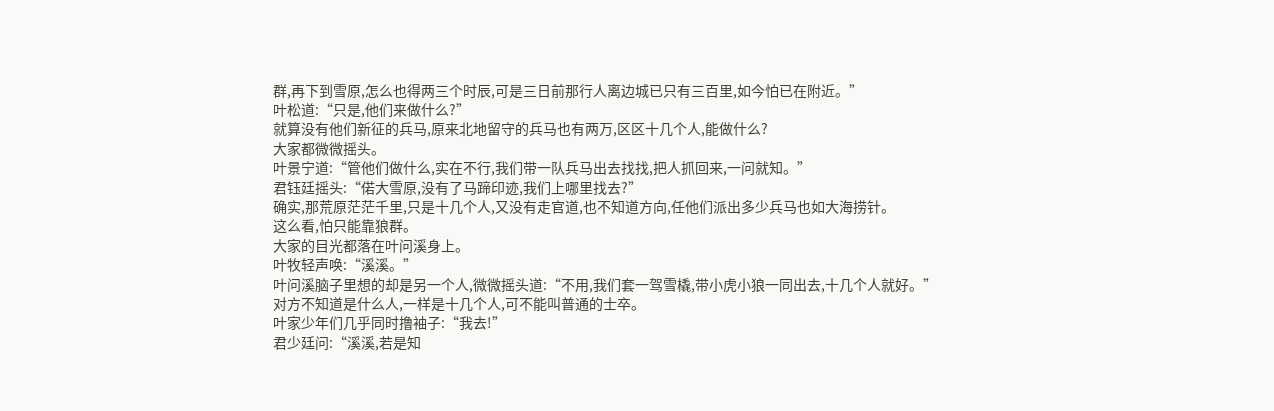群,再下到雪原,怎么也得两三个时辰,可是三日前那行人离边城已只有三百里,如今怕已在附近。”
叶松道:“只是,他们来做什么?”
就算没有他们新征的兵马,原来北地留守的兵马也有两万,区区十几个人,能做什么?
大家都微微摇头。
叶景宁道:“管他们做什么,实在不行,我们带一队兵马出去找找,把人抓回来,一问就知。”
君钰廷摇头:“偌大雪原,没有了马蹄印迹,我们上哪里找去?”
确实,那荒原茫茫千里,只是十几个人,又没有走官道,也不知道方向,任他们派出多少兵马也如大海捞针。
这么看,怕只能靠狼群。
大家的目光都落在叶问溪身上。
叶牧轻声唤:“溪溪。”
叶问溪脑子里想的却是另一个人,微微摇头道:“不用,我们套一驾雪橇,带小虎小狼一同出去,十几个人就好。”
对方不知道是什么人,一样是十几个人,可不能叫普通的士卒。
叶家少年们几乎同时撸袖子:“我去!”
君少廷问:“溪溪,若是知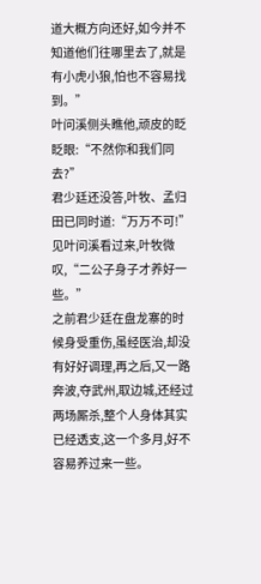道大概方向还好,如今并不知道他们往哪里去了,就是有小虎小狼,怕也不容易找到。”
叶问溪侧头瞧他,顽皮的眨眨眼:“不然你和我们同去?”
君少廷还没答,叶牧、孟归田已同时道:“万万不可!”见叶问溪看过来,叶牧微叹,“二公子身子才养好一些。”
之前君少廷在盘龙寨的时候身受重伤,虽经医治,却没有好好调理,再之后,又一路奔波,夺武州,取边城,还经过两场厮杀,整个人身体其实已经透支,这一个多月,好不容易养过来一些。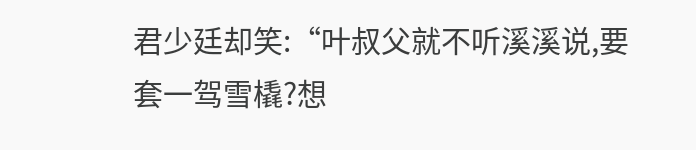君少廷却笑:“叶叔父就不听溪溪说,要套一驾雪橇?想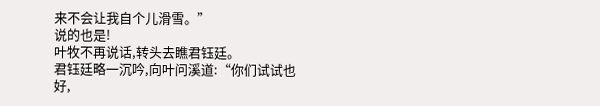来不会让我自个儿滑雪。”
说的也是!
叶牧不再说话,转头去瞧君钰廷。
君钰廷略一沉吟,向叶问溪道:“你们试试也好,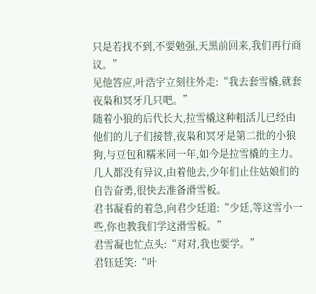只是若找不到,不要勉强,天黑前回来,我们再行商议。”
见他答应,叶浩宇立刻往外走:“我去套雪橇,就套夜枭和冥牙几只吧。”
随着小狼的后代长大,拉雪橇这种粗活儿已经由他们的儿子们接替,夜枭和冥牙是第二批的小狼狗,与豆包和糯米同一年,如今是拉雪橇的主力。
几人都没有异议,由着他去,少年们止住姑娘们的自告奋勇,很快去准备滑雪板。
君书凝看的着急,向君少廷道:“少廷,等这雪小一些,你也教我们学这滑雪板。”
君雪凝也忙点头:“对对,我也要学。”
君钰廷笑:“叶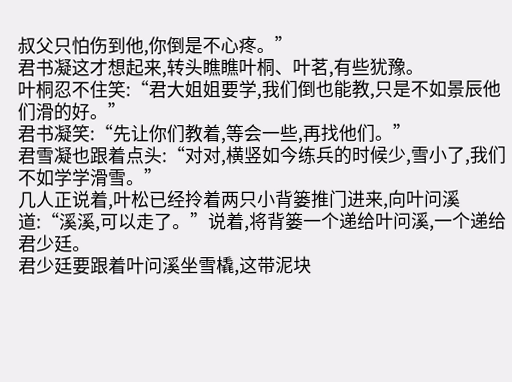叔父只怕伤到他,你倒是不心疼。”
君书凝这才想起来,转头瞧瞧叶桐、叶茗,有些犹豫。
叶桐忍不住笑:“君大姐姐要学,我们倒也能教,只是不如景辰他们滑的好。”
君书凝笑:“先让你们教着,等会一些,再找他们。”
君雪凝也跟着点头:“对对,横竖如今练兵的时候少,雪小了,我们不如学学滑雪。”
几人正说着,叶松已经拎着两只小背篓推门进来,向叶问溪道:“溪溪,可以走了。”说着,将背篓一个递给叶问溪,一个递给君少廷。
君少廷要跟着叶问溪坐雪橇,这带泥块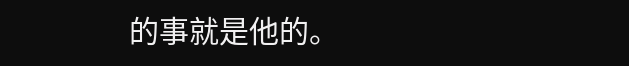的事就是他的。